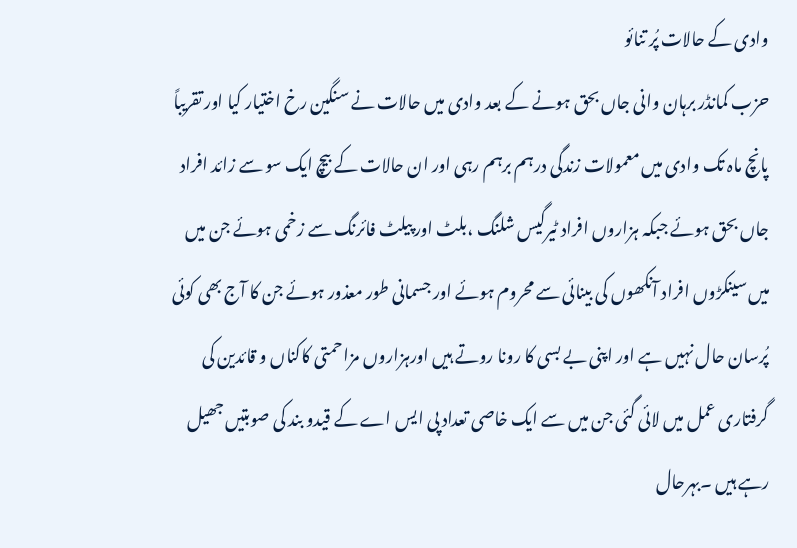وادی کے حالات پُر تنائو
حزب کمانڈر برہان وانی جاں بحق ہونے کے بعد وادی میں حالات نے سنگین رخ اختیار کیا اور تقریباً پانچ ماہ تک وادی میں معمولات زندگی درہم برہم رہی اور ان حالات کے بیچ ایک سو سے زائد افراد جاں بحق ہوئے جبکہ ہزاروں افراد ٹیرگیس شلنگ ،بلٹ اور پیلٹ فائرنگ سے زخمی ہوئے جن میں میں سینکڑوں افراد آنکھوں کی بینائی سے محروم ہوئے اور جسمانی طور معذور ہوئے جن کا آج بھی کوئی پُرسان حال نہیں ہے اور اپنی بے بسی کا رونا روتے ہیں اورہزاروں مزاحمتی کاکناں و قائدین کی گرفتاری عمل میں لائی گئی جن میں سے ایک خاصی تعداد پی ایس اے کے قیدو بند کی صوبتیں جھیل رہے ہیں ۔بہرحال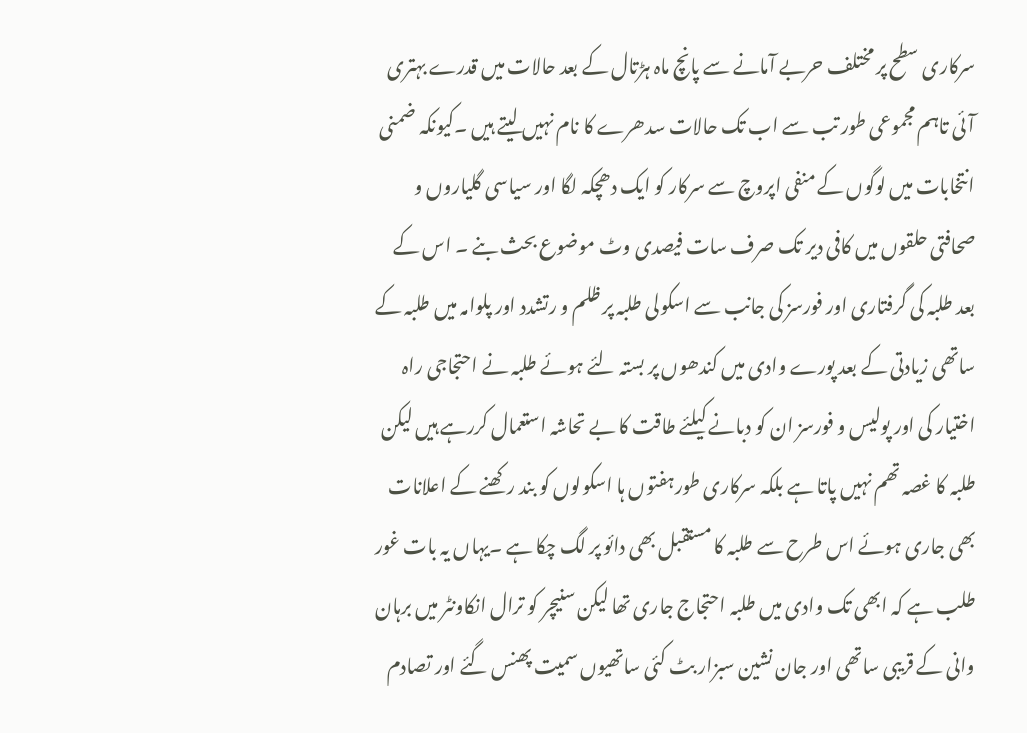سرکاری سطح پر مختلف حربے آمانے سے پانچ ماہ ہڑتال کے بعد حالات میں قدرے بہتری آئی تاہم مجموعی طور تب سے اب تک حالات سدھرے کا نام نہیں لیتے ہیں ۔کیونکہ ضمنی انتخابات میں لوگوں کے منفی اپروچ سے سرکار کو ایک دھچکہ لگا اور سیاسی گلیاروں و صحافتی حلقوں میں کافی دیر تک صرف سات فیصدی وٹ موضوع بحث بنے ۔ اس کے بعد طلبہ کی گرفتاری اور فورسز کی جانب سے اسکولی طلبہ پر ظلم و رتشدد اور پلوامہ میں طلبہ کے ساتھی زیادتی کے بعد پورے وادی میں کندھوں پر بستہ لئے ہوئے طلبہ نے احتجاجی راہ اختیار کی اور پولیس و فورسز ان کو دبانے کیلئے طاقت کا بے تحاشہ استعمال کررہے ہیں لیکن طلبہ کا غصہ تھم نہیں پاتا ہے بلکہ سرکاری طورہفتوں ہا اسکولوں کو بند رکھنے کے اعلانات بھی جاری ہوئے اس طرح سے طلبہ کا مستقبل بھی دائو پر لگ چکا ہے ۔یہاں یہ بات غور طلب ہے کہ ابھی تک وادی میں طلبہ احتجاج جاری تھا لیکن سنیچر کو ترال انکاونٹر میں برہان وانی کے قریبی ساتھی اور جان نشین سبزار بٹ کئی ساتھیوں سمیت پھنس گئے اور تصادم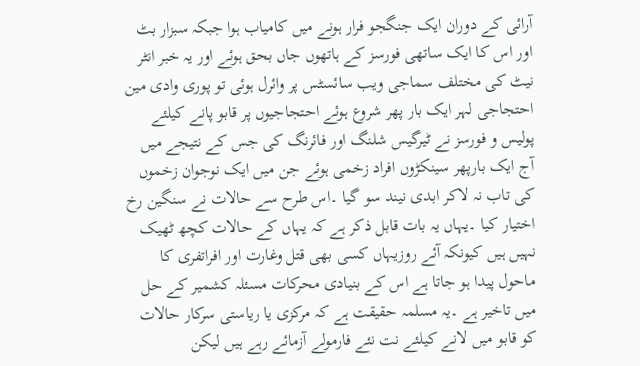آرائی کے دوران ایک جنگجو فرار ہونے میں کامیاب ہوا جبکہ سبزار بٹ اور اس کا ایک ساتھی فورسز کے ہاتھوں جاں بحق ہوئے اور یہ خبر انٹر نیٹ کی مختلف سماجی ویب سائسٹس پر وائرل ہوئی تو پوری وادی مین احتجاجی لہر ایک بار پھر شروع ہوئے احتجاجیوں پر قابو پانے کیلئے پولیس و فورسز نے ٹیرگیس شلنگ اور فائرنگ کی جس کے نتیجے میں آج ایک بارپھر سینکڑوں افراد زخمی ہوئے جن میں ایک نوجوان زخموں کی تاب نہ لاکر ابدی نیند سو گیا ۔اس طرح سے حالات نے سنگین رخ اختیار کیا ۔یہاں یہ بات قابل ذکر ہے کہ یہاں کے حالات کچھ ٹھیک نہیں ہیں کیونکہ آئے روزیہاں کسی بھی قتل وغارت اور افراتفری کا ماحول پیدا ہو جاتا ہے اس کے بنیادی محرکات مسئلہ کشمیر کے حل میں تاخیر ہے ۔یہ مسلمہ حقیقت ہے کہ مرکزی یا ریاستی سرکار حالات کو قابو میں لانے کیلئے نت نئے فارمولے آزمائے رہے ہیں لیکن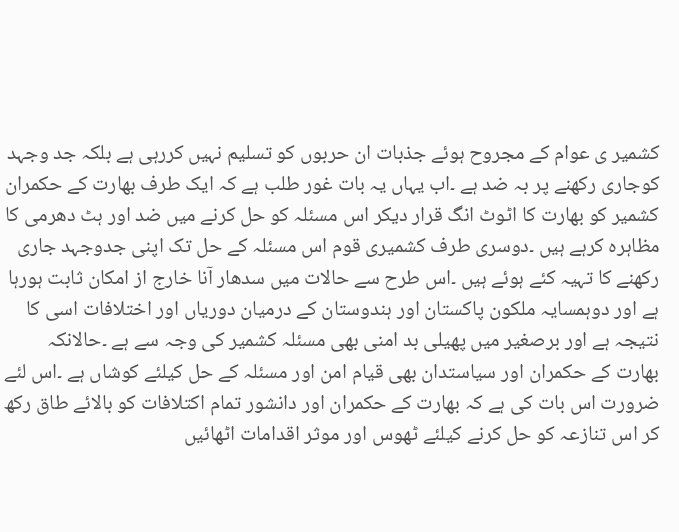کشمیر ی عوام کے مجروح ہوئے جذبات ان حربوں کو تسلیم نہیں کررہی ہے بلکہ جد وجہد کوجاری رکھنے پر بہ ضد ہے ۔اب یہاں یہ بات غور طلب ہے کہ ایک طرف بھارت کے حکمران کشمیر کو بھارت کا اٹوٹ انگ قرار دیکر اس مسئلہ کو حل کرنے میں ضد اور ہٹ دھرمی کا مظاہرہ کرہے ہیں ۔دوسری طرف کشمیری قوم اس مسئلہ کے حل تک اپنی جدوجہد جاری رکھنے کا تہیہ کئے ہوئے ہیں ۔اس طرح سے حالات میں سدھار آنا خارج از امکان ثابت ہورہا ہے اور دوہمسایہ ملکون پاکستان اور ہندوستان کے درمیان دوریاں اور اختلافات اسی کا نتیجہ ہے اور برصغیر میں پھیلی بد امنی بھی مسئلہ کشمیر کی وجہ سے ہے ۔حالانکہ بھارت کے حکمران اور سیاستدان بھی قیام امن اور مسئلہ کے حل کیلئے کوشاں ہے ۔اس لئے ضرورت اس بات کی ہے کہ بھارت کے حکمران اور دانشور تمام اکتلافات کو بالائے طاق رکھ کر اس تنازعہ کو حل کرنے کیلئے ٹھوس اور موثر اقدامات اٹھائیں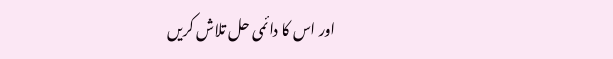اور اس کا دائمی حل تلاش کریں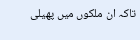تاکہ ان ملکوں میں پھیلی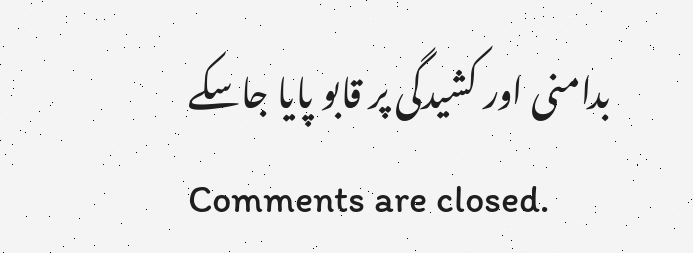بدامنی اور کشیدگی پر قابو پایا جاسکے
Comments are closed.